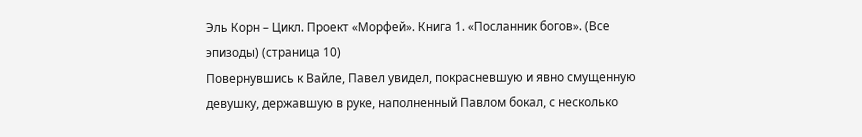Эль Корн – Цикл. Проект «Морфей». Книга 1. «Посланник богов». (Все эпизоды) (страница 10)
Повернувшись к Вайле, Павел увидел, покрасневшую и явно смущенную девушку, державшую в руке, наполненный Павлом бокал, с несколько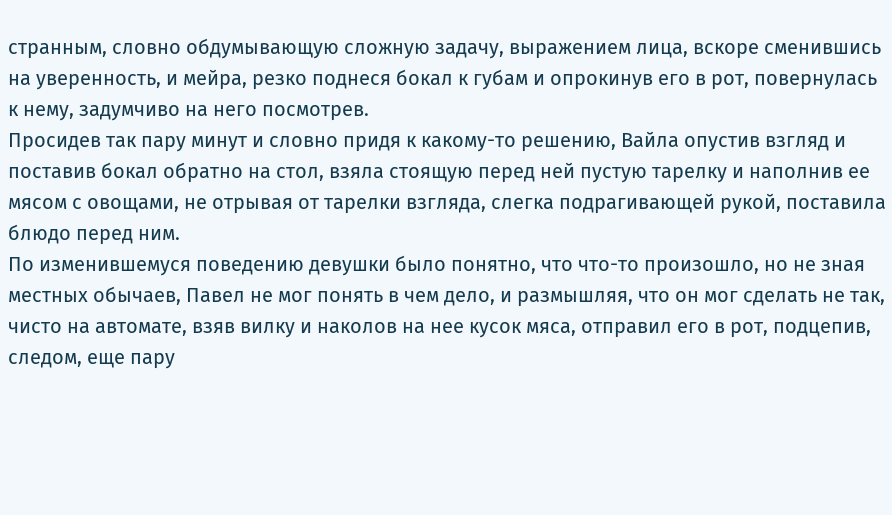странным, словно обдумывающую сложную задачу, выражением лица, вскоре сменившись на уверенность, и мейра, резко поднеся бокал к губам и опрокинув его в рот, повернулась к нему, задумчиво на него посмотрев.
Просидев так пару минут и словно придя к какому-то решению, Вайла опустив взгляд и поставив бокал обратно на стол, взяла стоящую перед ней пустую тарелку и наполнив ее мясом с овощами, не отрывая от тарелки взгляда, слегка подрагивающей рукой, поставила блюдо перед ним.
По изменившемуся поведению девушки было понятно, что что-то произошло, но не зная местных обычаев, Павел не мог понять в чем дело, и размышляя, что он мог сделать не так, чисто на автомате, взяв вилку и наколов на нее кусок мяса, отправил его в рот, подцепив, следом, еще пару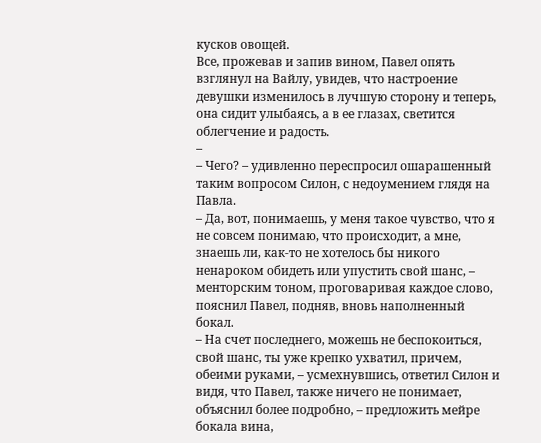кусков овощей.
Все, прожевав и запив вином, Павел опять взглянул на Вайлу, увидев, что настроение девушки изменилось в лучшую сторону и теперь, она сидит улыбаясь, а в ее глазах, светится облегчение и радость.
–
– Чего? – удивленно переспросил ошарашенный таким вопросом Силон, с недоумением глядя на Павла.
– Да, вот, понимаешь, у меня такое чувство, что я не совсем понимаю, что происходит, а мне, знаешь ли, как-то не хотелось бы никого ненароком обидеть или упустить свой шанс, – менторским тоном, проговаривая каждое слово, пояснил Павел, подняв, вновь наполненный бокал.
– На счет последнего, можешь не беспокоиться, свой шанс, ты уже крепко ухватил, причем, обеими руками, – усмехнувшись, ответил Силон и видя, что Павел, также ничего не понимает, объяснил более подробно, – предложить мейре бокала вина,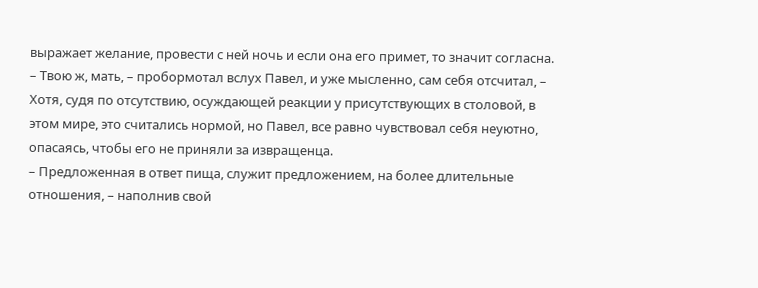выражает желание, провести с ней ночь и если она его примет, то значит согласна.
– Твою ж, мать, – пробормотал вслух Павел, и уже мысленно, сам себя отсчитал, –
Хотя, судя по отсутствию, осуждающей реакции у присутствующих в столовой, в этом мире, это считались нормой, но Павел, все равно чувствовал себя неуютно, опасаясь, чтобы его не приняли за извращенца.
– Предложенная в ответ пища, служит предложением, на более длительные отношения, – наполнив свой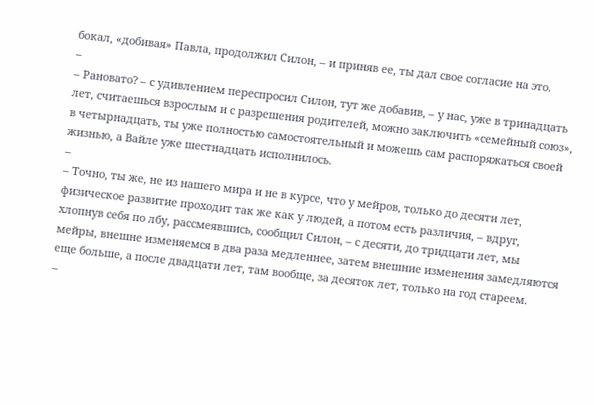бокал, «добивая» Павла, продолжил Силон, – и приняв ее, ты дал свое согласие на это.
–
– Рановато? – с удивлением переспросил Силон, тут же добавив, – у нас, уже в тринадцать лет, считаешься взрослым и с разрешения родителей, можно заключить «семейный союз», в четырнадцать, ты уже полностью самостоятельный и можешь сам распоряжаться своей жизнью, а Вайле уже шестнадцать исполнилось.
–
– Точно, ты же, не из нашего мира и не в курсе, что у мейров, только до десяти лет, физическое развитие проходит так же как у людей, а потом есть различия, – вдруг, хлопнув себя по лбу, рассмеявшись, сообщил Силон, – с десяти, до тридцати лет, мы мейры, внешне изменяемся в два раза медленнее, затем внешние изменения замедляются еще больше, а после двадцати лет, там вообще, за десяток лет, только на год стареем.
–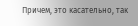Причем, это касательно, так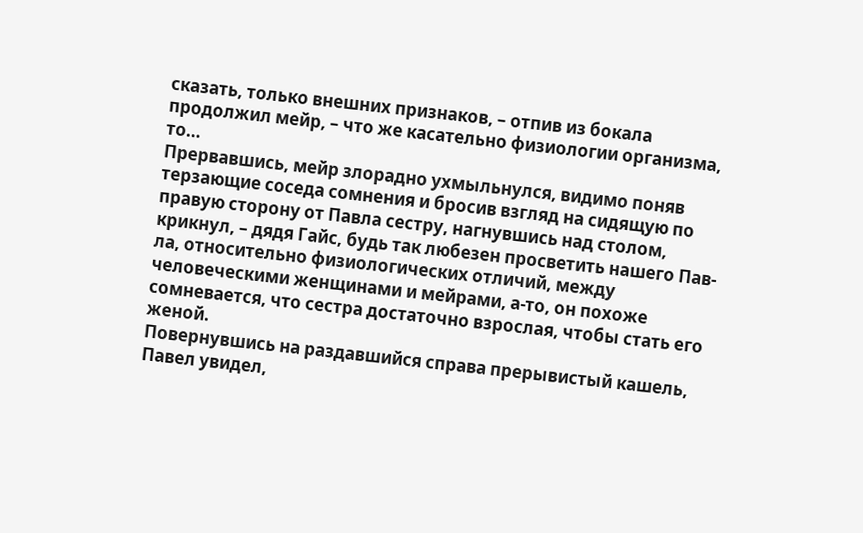сказать, только внешних признаков, – отпив из бокала продолжил мейр, – что же касательно физиологии организма, то…
Прервавшись, мейр злорадно ухмыльнулся, видимо поняв терзающие соседа сомнения и бросив взгляд на сидящую по правую сторону от Павла сестру, нагнувшись над столом, крикнул, – дядя Гайс, будь так любезен просветить нашего Пав-ла, относительно физиологических отличий, между человеческими женщинами и мейрами, а-то, он похоже сомневается, что сестра достаточно взрослая, чтобы стать его женой.
Повернувшись на раздавшийся справа прерывистый кашель, Павел увидел,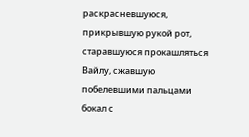раскрасневшуюся, прикрывшую рукой рот, старавшуюся прокашляться Вайлу, сжавшую побелевшими пальцами бокал с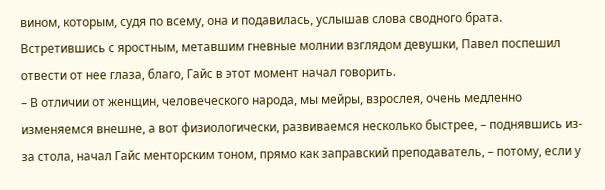вином, которым, судя по всему, она и подавилась, услышав слова сводного брата. Встретившись с яростным, метавшим гневные молнии взглядом девушки, Павел поспешил отвести от нее глаза, благо, Гайс в этот момент начал говорить.
– В отличии от женщин, человеческого народа, мы мейры, взрослея, очень медленно изменяемся внешне, а вот физиологически, развиваемся несколько быстрее, – поднявшись из-за стола, начал Гайс менторским тоном, прямо как заправский преподаватель, – потому, если у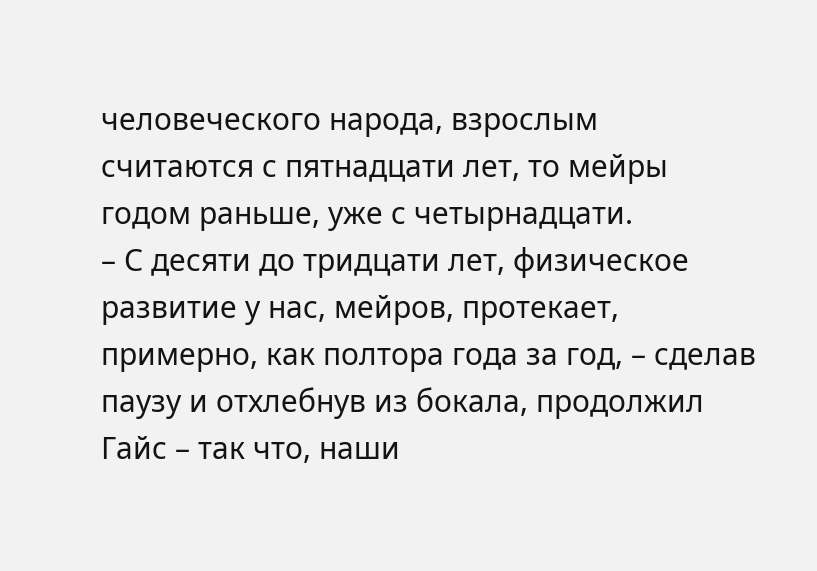человеческого народа, взрослым считаются с пятнадцати лет, то мейры годом раньше, уже с четырнадцати.
– С десяти до тридцати лет, физическое развитие у нас, мейров, протекает, примерно, как полтора года за год, – сделав паузу и отхлебнув из бокала, продолжил Гайс – так что, наши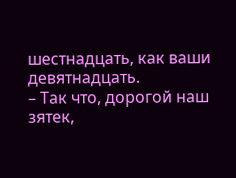шестнадцать, как ваши девятнадцать.
– Так что, дорогой наш зятек,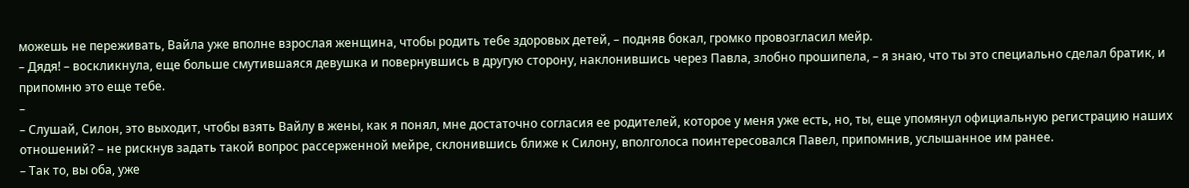можешь не переживать, Вайла уже вполне взрослая женщина, чтобы родить тебе здоровых детей, – подняв бокал, громко провозгласил мейр.
– Дядя! – воскликнула, еще больше смутившаяся девушка и повернувшись в другую сторону, наклонившись через Павла, злобно прошипела, – я знаю, что ты это специально сделал братик, и припомню это еще тебе.
–
– Слушай, Силон, это выходит, чтобы взять Вайлу в жены, как я понял, мне достаточно согласия ее родителей, которое у меня уже есть, но, ты, еще упомянул официальную регистрацию наших отношений? – не рискнув задать такой вопрос рассерженной мейре, склонившись ближе к Силону, вполголоса поинтересовался Павел, припомнив, услышанное им ранее.
– Так то, вы оба, уже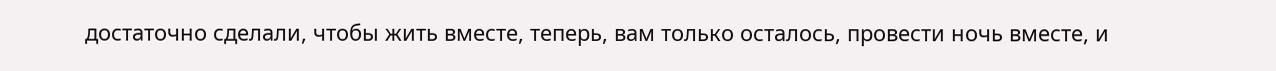достаточно сделали, чтобы жить вместе, теперь, вам только осталось, провести ночь вместе, и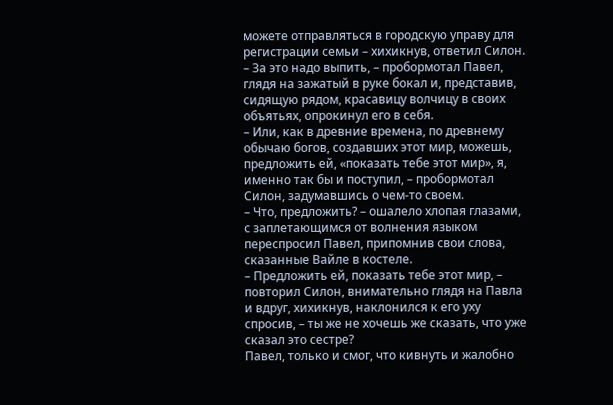можете отправляться в городскую управу для регистрации семьи – хихикнув, ответил Силон.
– За это надо выпить, – пробормотал Павел, глядя на зажатый в руке бокал и, представив, сидящую рядом, красавицу волчицу в своих объятьях, опрокинул его в себя.
– Или, как в древние времена, по древнему обычаю богов, создавших этот мир, можешь, предложить ей, «показать тебе этот мир», я, именно так бы и поступил, – пробормотал Силон, задумавшись о чем-то своем.
– Что, предложить? – ошалело хлопая глазами, с заплетающимся от волнения языком переспросил Павел, припомнив свои слова, сказанные Вайле в костеле.
– Предложить ей, показать тебе этот мир, – повторил Силон, внимательно глядя на Павла и вдруг, хихикнув, наклонился к его уху спросив, – ты же не хочешь же сказать, что уже сказал это сестре?
Павел, только и смог, что кивнуть и жалобно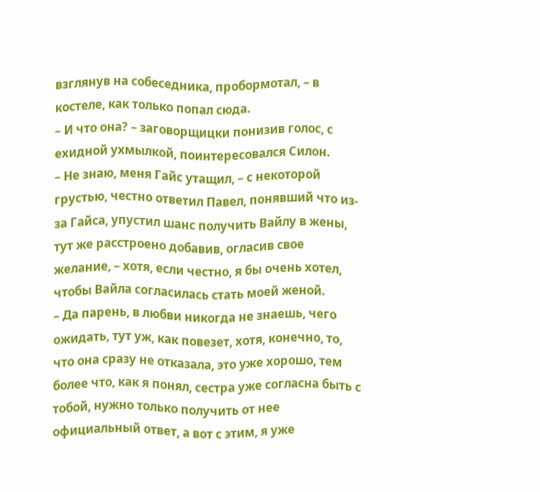взглянув на собеседника, пробормотал, – в костеле, как только попал сюда.
– И что она? – заговорщицки понизив голос, с ехидной ухмылкой, поинтересовался Силон.
– Не знаю, меня Гайс утащил, – с некоторой грустью, честно ответил Павел, понявший что из-за Гайса, упустил шанс получить Вайлу в жены, тут же расстроено добавив, огласив свое желание, – хотя, если честно, я бы очень хотел, чтобы Вайла согласилась стать моей женой.
– Да парень, в любви никогда не знаешь, чего ожидать, тут уж, как повезет, хотя, конечно, то, что она сразу не отказала, это уже хорошо, тем более что, как я понял, сестра уже согласна быть с тобой, нужно только получить от нее официальный ответ, а вот с этим, я уже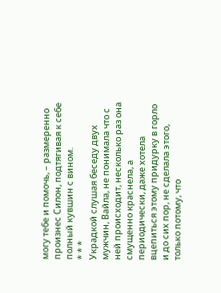могу тебе и помочь, – размеренно произнес Силон, подтягивая к себе полный кувшин с вином.
* * *
Украдкой слушая беседу двух мужчин, Вайла, не понимала что с ней происходит, несколько раз она смущенно краснела, а периодически, даже хотела вцепиться этому придурку в горло и до сих пор, не сделала этого, только потому, что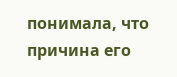понимала, что причина его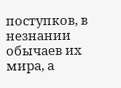поступков, в незнании обычаев их мира, а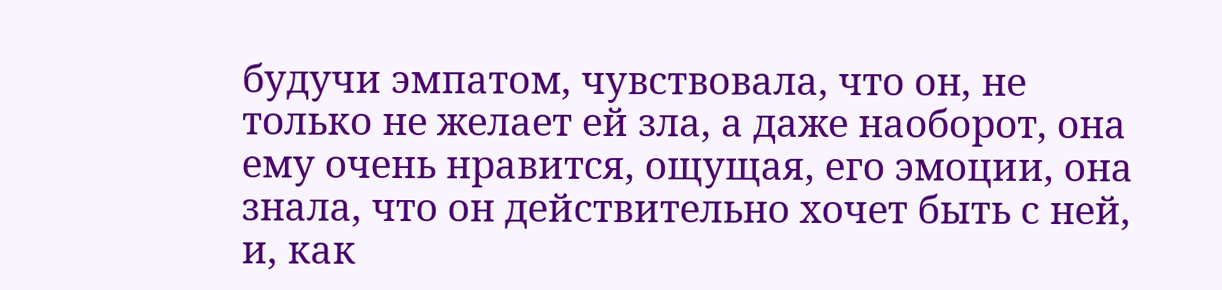будучи эмпатом, чувствовала, что он, не только не желает ей зла, а даже наоборот, она ему очень нравится, ощущая, его эмоции, она знала, что он действительно хочет быть с ней, и, как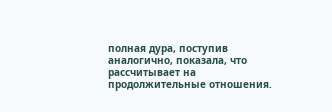полная дура, поступив аналогично, показала, что рассчитывает на продолжительные отношения.